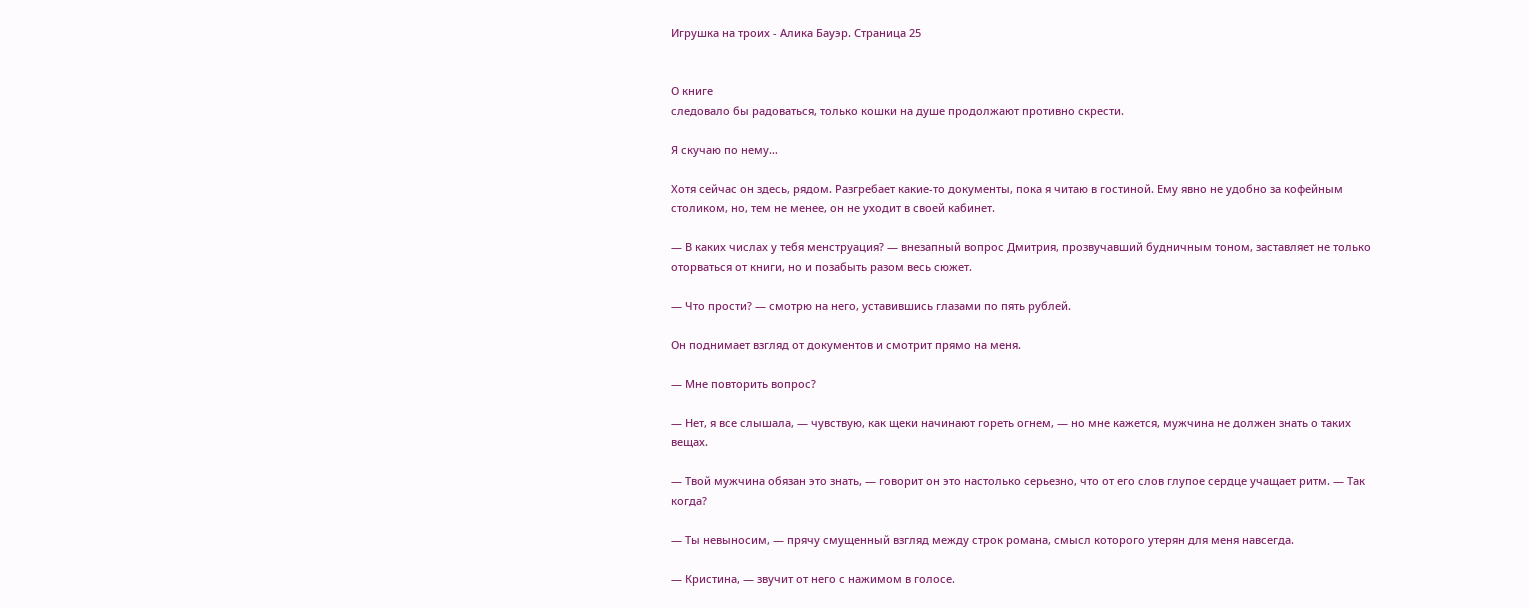Игрушка на троих - Алика Бауэр. Страница 25


О книге
следовало бы радоваться, только кошки на душе продолжают противно скрести.

Я скучаю по нему…

Хотя сейчас он здесь, рядом. Разгребает какие-то документы, пока я читаю в гостиной. Ему явно не удобно за кофейным столиком, но, тем не менее, он не уходит в своей кабинет.

— В каких числах у тебя менструация? — внезапный вопрос Дмитрия, прозвучавший будничным тоном, заставляет не только оторваться от книги, но и позабыть разом весь сюжет.

— Что прости? — смотрю на него, уставившись глазами по пять рублей.

Он поднимает взгляд от документов и смотрит прямо на меня.

— Мне повторить вопрос?

— Нет, я все слышала, — чувствую, как щеки начинают гореть огнем, — но мне кажется, мужчина не должен знать о таких вещах.

— Твой мужчина обязан это знать, — говорит он это настолько серьезно, что от его слов глупое сердце учащает ритм. — Так когда?

— Ты невыносим, — прячу смущенный взгляд между строк романа, смысл которого утерян для меня навсегда.

— Кристина, — звучит от него с нажимом в голосе.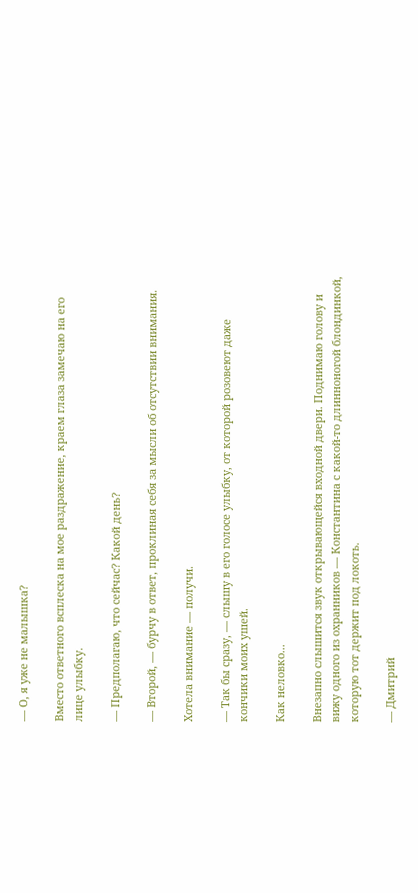— О, я уже не малышка?

Вместо ответного всплеска на мое раздражение, краем глаза замечаю на его лице улыбку.

— Предполагаю, что сейчас? Какой день?

— Второй, — бурчу в ответ, проклиная себя за мысли об отсутствии внимания.

Хотела внимание — получи.

— Так бы сразу, — слышу в его голосе улыбку, от которой розовеют даже кончики моих ушей.

Как неловко...

Внезапно слышится звук открывающейся входной двери. Поднимаю голову и вижу одного из охранников — Константина с какой-то длинноногой блондинкой, которую тот держит под локоть.

— Дмитрий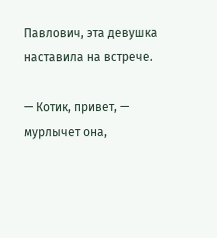Павлович, эта девушка наставила на встрече.

— Котик, привет, — мурлычет она,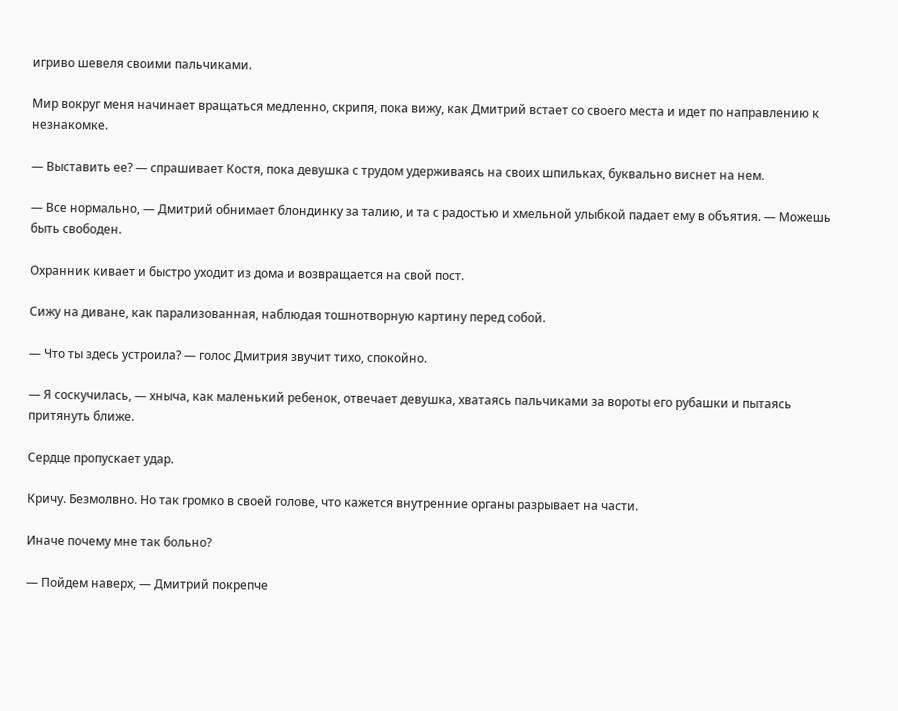игриво шевеля своими пальчиками.

Мир вокруг меня начинает вращаться медленно, скрипя, пока вижу, как Дмитрий встает со своего места и идет по направлению к незнакомке.

— Выставить ее? — спрашивает Костя, пока девушка с трудом удерживаясь на своих шпильках, буквально виснет на нем.

— Все нормально, — Дмитрий обнимает блондинку за талию, и та с радостью и хмельной улыбкой падает ему в объятия. — Можешь быть свободен.

Охранник кивает и быстро уходит из дома и возвращается на свой пост.

Сижу на диване, как парализованная, наблюдая тошнотворную картину перед собой.

— Что ты здесь устроила? — голос Дмитрия звучит тихо, спокойно.

— Я соскучилась, — хныча, как маленький ребенок, отвечает девушка, хватаясь пальчиками за вороты его рубашки и пытаясь притянуть ближе.

Сердце пропускает удар.

Кричу. Безмолвно. Но так громко в своей голове, что кажется внутренние органы разрывает на части.

Иначе почему мне так больно?

— Пойдем наверх, — Дмитрий покрепче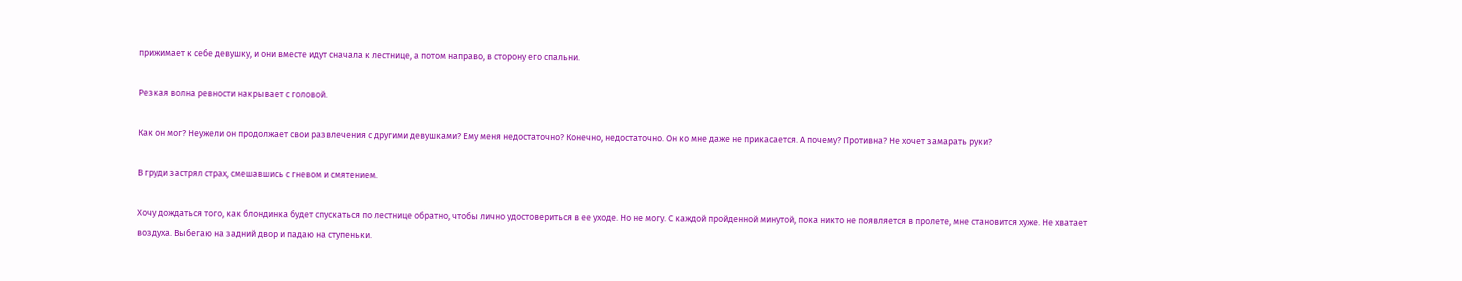прижимает к себе девушку, и они вместе идут сначала к лестнице, а потом направо, в сторону его спальни.

Резкая волна ревности накрывает с головой.

Как он мог? Неужели он продолжает свои развлечения с другими девушками? Ему меня недостаточно? Конечно, недостаточно. Он ко мне даже не прикасается. А почему? Противна? Не хочет замарать руки?

В груди застрял страх, смешавшись с гневом и смятением.

Хочу дождаться того, как блондинка будет спускаться по лестнице обратно, чтобы лично удостовериться в ее уходе. Но не могу. С каждой пройденной минутой, пока никто не появляется в пролете, мне становится хуже. Не хватает воздуха. Выбегаю на задний двор и падаю на ступеньки.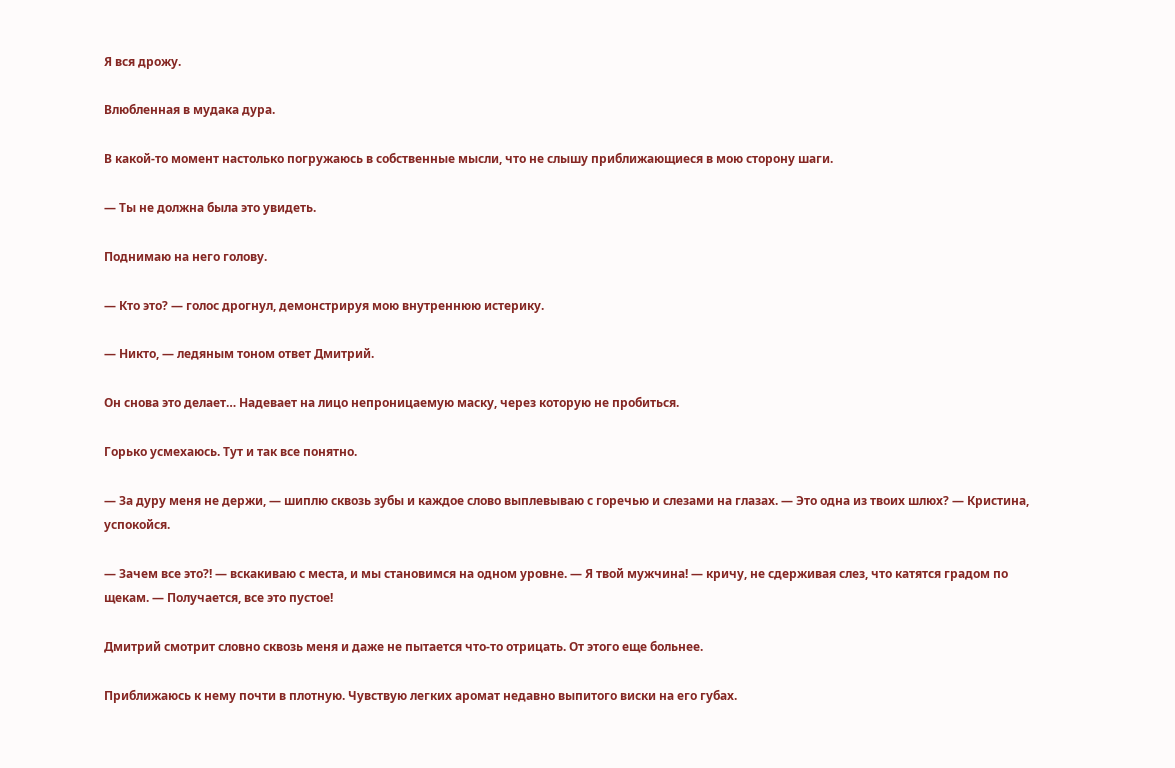Я вся дрожу.

Влюбленная в мудака дура.

В какой-то момент настолько погружаюсь в собственные мысли, что не слышу приближающиеся в мою сторону шаги.

— Ты не должна была это увидеть.

Поднимаю на него голову.

— Кто это? — голос дрогнул, демонстрируя мою внутреннюю истерику.

— Никто, — ледяным тоном ответ Дмитрий.

Он снова это делает… Надевает на лицо непроницаемую маску, через которую не пробиться.

Горько усмехаюсь. Тут и так все понятно.

— За дуру меня не держи, — шиплю сквозь зубы и каждое слово выплевываю с горечью и слезами на глазах. — Это одна из твоих шлюх? — Кристина, успокойся.

— Зачем все это?! — вскакиваю с места, и мы становимся на одном уровне. — Я твой мужчина! — кричу, не сдерживая слез, что катятся градом по щекам. — Получается, все это пустое!

Дмитрий смотрит словно сквозь меня и даже не пытается что-то отрицать. От этого еще больнее.

Приближаюсь к нему почти в плотную. Чувствую легких аромат недавно выпитого виски на его губах.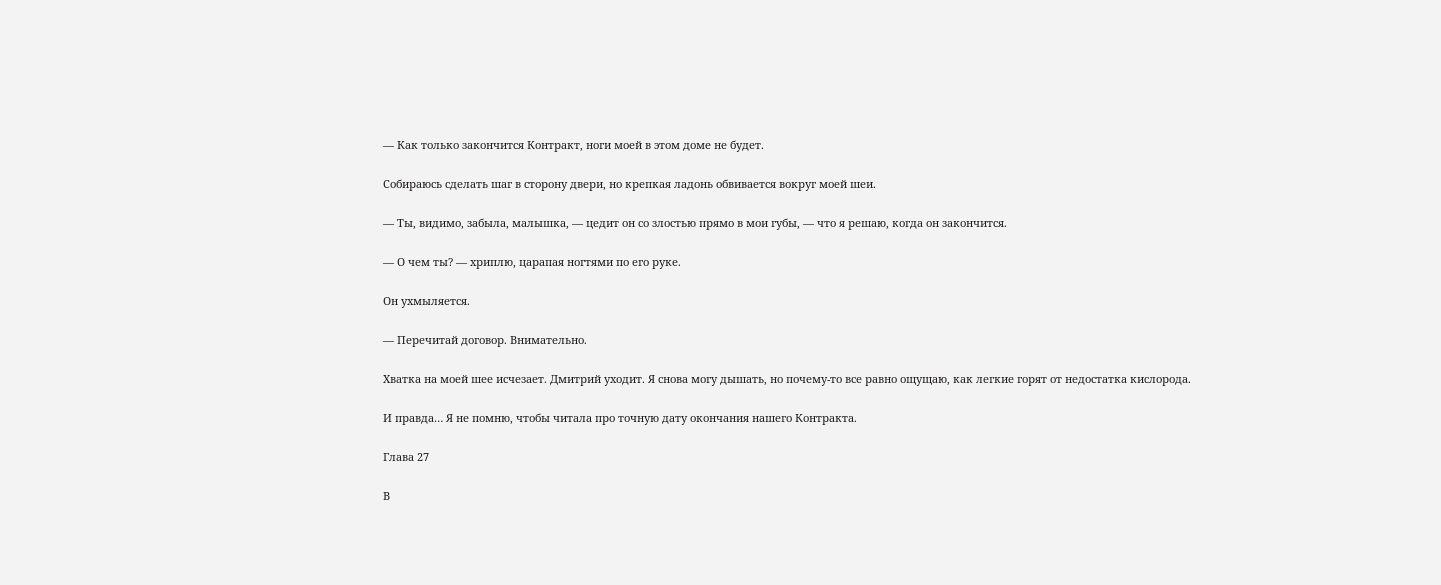— Как только закончится Контракт, ноги моей в этом доме не будет.

Собираюсь сделать шаг в сторону двери, но крепкая ладонь обвивается вокруг моей шеи.

— Ты, видимо, забыла, малышка, — цедит он со злостью прямо в мои губы, — что я решаю, когда он закончится.

— О чем ты? — хриплю, царапая ногтями по его руке.

Он ухмыляется.

— Перечитай договор. Внимательно.

Хватка на моей шее исчезает. Дмитрий уходит. Я снова могу дышать, но почему-то все равно ощущаю, как легкие горят от недостатка кислорода.

И правда… Я не помню, чтобы читала про точную дату окончания нашего Контракта.

Глава 27

В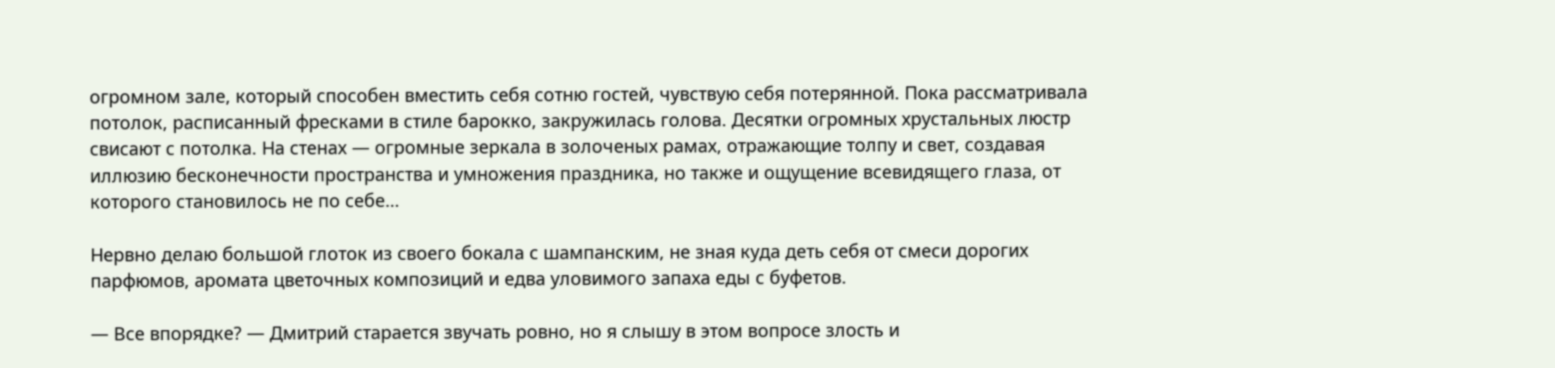огромном зале, который способен вместить себя сотню гостей, чувствую себя потерянной. Пока рассматривала потолок, расписанный фресками в стиле барокко, закружилась голова. Десятки огромных хрустальных люстр свисают с потолка. На стенах — огромные зеркала в золоченых рамах, отражающие толпу и свет, создавая иллюзию бесконечности пространства и умножения праздника, но также и ощущение всевидящего глаза, от которого становилось не по себе…

Нервно делаю большой глоток из своего бокала с шампанским, не зная куда деть себя от смеси дорогих парфюмов, аромата цветочных композиций и едва уловимого запаха еды с буфетов.

— Все впорядке? — Дмитрий старается звучать ровно, но я слышу в этом вопросе злость и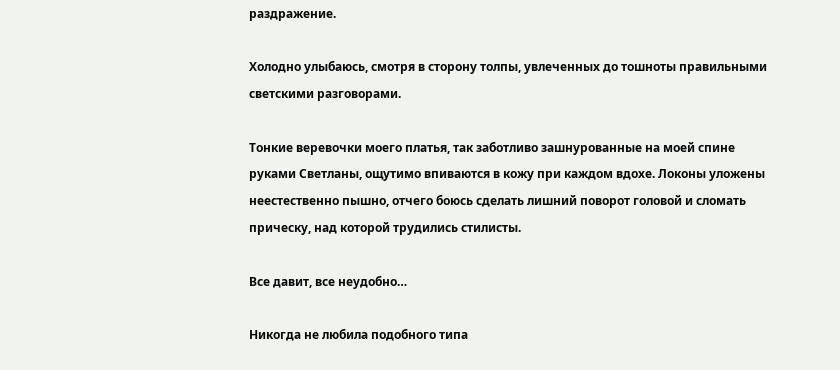раздражение.

Холодно улыбаюсь, смотря в сторону толпы, увлеченных до тошноты правильными светскими разговорами.

Тонкие веревочки моего платья, так заботливо зашнурованные на моей спине руками Светланы, ощутимо впиваются в кожу при каждом вдохе. Локоны уложены неестественно пышно, отчего боюсь сделать лишний поворот головой и сломать прическу, над которой трудились стилисты.

Все давит, все неудобно…

Никогда не любила подобного типа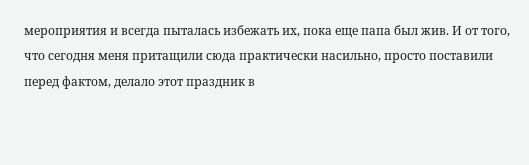мероприятия и всегда пыталась избежать их, пока еще папа был жив. И от того, что сегодня меня притащили сюда практически насильно, просто поставили перед фактом, делало этот праздник в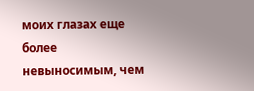моих глазах еще более невыносимым, чем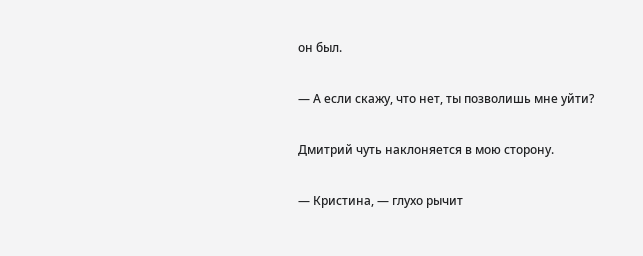он был.

— А если скажу, что нет, ты позволишь мне уйти?

Дмитрий чуть наклоняется в мою сторону.

— Кристина, — глухо рычит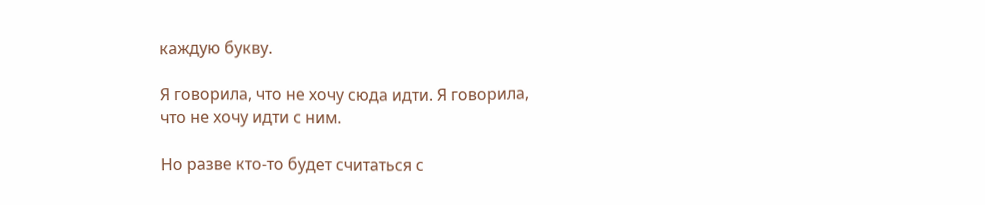каждую букву.

Я говорила, что не хочу сюда идти. Я говорила, что не хочу идти с ним.

Но разве кто-то будет считаться с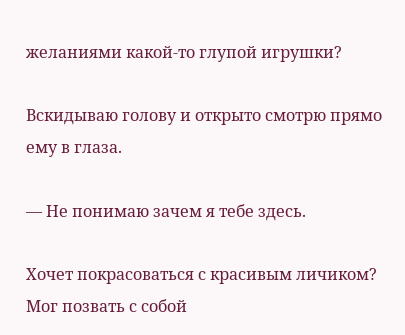желаниями какой-то глупой игрушки?

Вскидываю голову и открыто смотрю прямо ему в глаза.

— Не понимаю зачем я тебе здесь.

Хочет покрасоваться с красивым личиком? Мог позвать с собой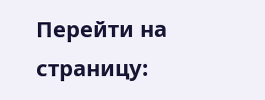Перейти на страницу: